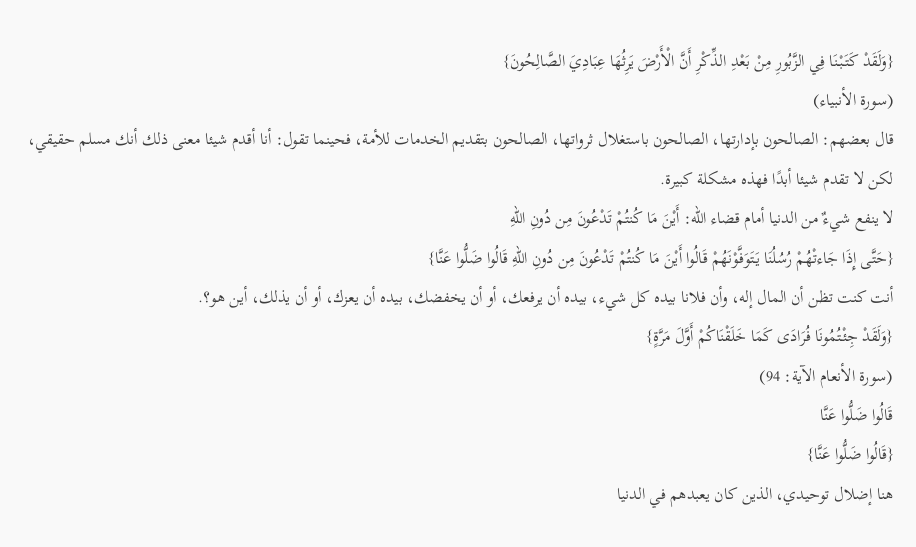{وَلَقَدْ كَتَبْنَا فِي الزَّبُورِ مِنْ بَعْدِ الذِّكْرِ أَنَّ الْأَرْضَ يَرِثُهَا عِبَادِيَ الصَّالِحُونَ}
(سورة الأنبياء)
قال بعضهم: الصالحون بإدارتها، الصالحون باستغلال ثرواتها، الصالحون بتقديم الخدمات للأمة، فحينما تقول: أنا أقدم شيئا معنى ذلك أنك مسلم حقيقي، لكن لا تقدم شيئا أبدًا فهذه مشكلة كبيرة.
لا ينفع شيءٌ من الدنيا أمام قضاء الله: أَيْنَ مَا كُنتُمْ تَدْعُونَ مِن دُونِ اللّهِ
{حَتَّى إِذَا جَاءتْهُمْ رُسُلُنَا يَتَوَفَّوْنَهُمْ قَالُوا أَيْنَ مَا كُنتُمْ تَدْعُونَ مِن دُونِ اللّهِ قَالُوا ضَلُّوا عَنَّا}
أنت كنت تظن أن المال إله، وأن فلانا بيده كل شيء، بيده أن يرفعك، أو أن يخفضك، بيده أن يعزك، أو أن يذلك، أين هو؟.
{وَلَقَدْ جِئْتُمُونَا فُرَادَى كَمَا خَلَقْنَاكُمْ أَوَّلَ مَرَّةٍ}
(سورة الأنعام الآية: 94)
قَالُوا ضَلُّوا عَنَّا
{قَالُوا ضَلُّوا عَنَّا}
هنا إضلال توحيدي، الذين كان يعبدهم في الدنيا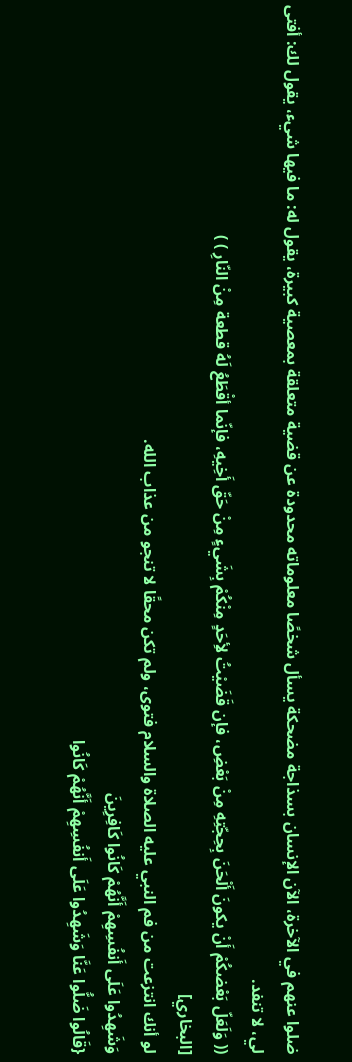ضلوا عنهم في الآخرة، الآن الإنسان بسذاجة مضحكة يسأل شخصًا معلوماته محدودة عن قضية متعلقة بمعصية كبيرة، يقول له: ما فيها شيء، يقول لك: أفتى لي، لا تنفد.
(( وَلَعَلّ بَعْضكُمْ أَنْ يكونَ أَلْحَنَ بِحِجّتِهِ مِنْ بَعْضِ، فإن قَضَيْتُ لأِحَدٍ مِنْكُمْ بِشَيءٍ مِنْ حَقّ أَخِيهِ، فإنّما أقْطَعُ لَهُ قطعة مِنْ النّارِ ) )
[البخاري]
لو أنك انتزعت من فم النبي عليه الصلاة والسلام فتوى، ولم تكن محقًا لا تنجو من عذاب الله.
وَشَهِدُوا عَلَى أَنفُسِهِمْ أَنَّهُمْ كَانُوا كَافِرِينَ
{قَالُوا ضَلُّوا عَنَّا وَشَهِدُوا عَلَى أَنفُسِهِمْ أَنَّهُمْ كَانُوا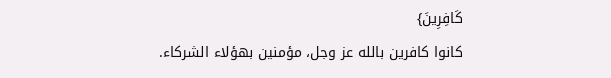كَافِرِينَ}
كانوا كافرين بالله عز وجل، مؤمنين بهؤلاء الشركاء.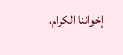إخواننا الكرام،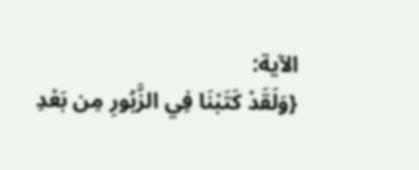الآية:
{وَلَقَدْ كَتَبْنَا فِي الزَّبُورِ مِن بَعْدِ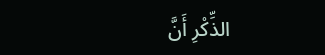الذِّكْرِ أَنَّ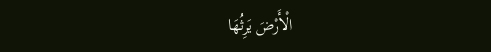الْأَرْضَ يَرِثُهَا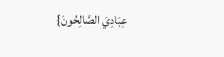عِبَادِيَ الصَّالِحُونَ}